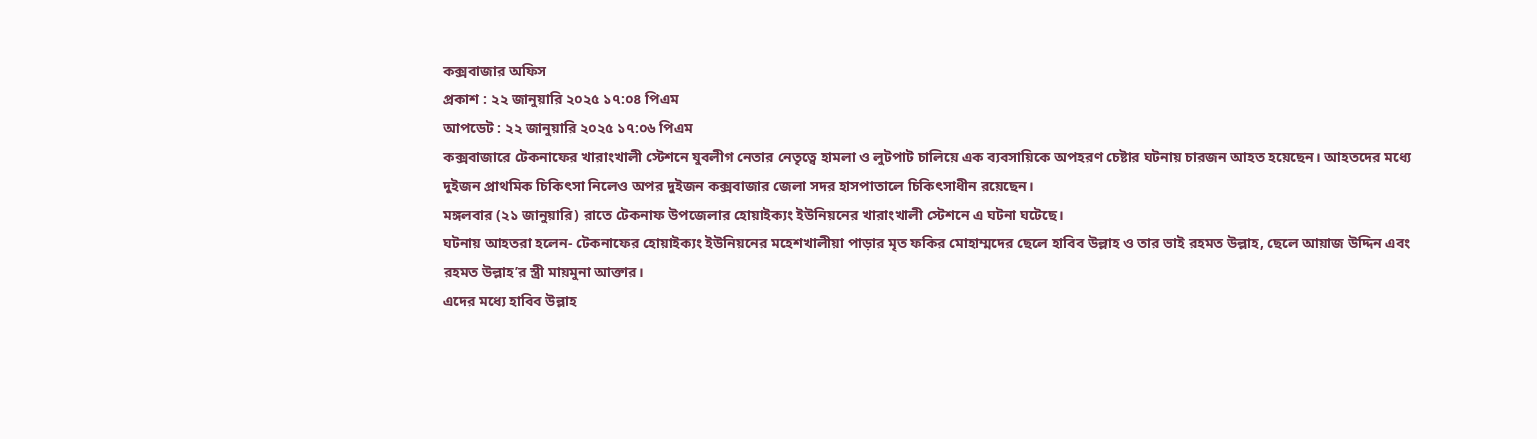কক্সবাজার অফিস
প্রকাশ : ২২ জানুয়ারি ২০২৫ ১৭:০৪ পিএম
আপডেট : ২২ জানুয়ারি ২০২৫ ১৭:০৬ পিএম
কক্সবাজারে টেকনাফের খারাংখালী স্টেশনে যুবলীগ নেতার নেতৃত্বে হামলা ও লুটপাট চালিয়ে এক ব্যবসায়িকে অপহরণ চেষ্টার ঘটনায় চারজন আহত হয়েছেন। আহতদের মধ্যে দুইজন প্রাথমিক চিকিৎসা নিলেও অপর দুইজন কক্সবাজার জেলা সদর হাসপাতালে চিকিৎসাধীন রয়েছেন।
মঙ্গলবার (২১ জানুয়ারি) রাতে টেকনাফ উপজেলার হোয়াইক্যং ইউনিয়নের খারাংখালী স্টেশনে এ ঘটনা ঘটেছে।
ঘটনায় আহতরা হলেন- টেকনাফের হোয়াইক্যং ইউনিয়নের মহেশখালীয়া পাড়ার মৃত ফকির মোহাম্মদের ছেলে হাবিব উল্লাহ ও তার ভাই রহমত উল্লাহ, ছেলে আয়াজ উদ্দিন এবং রহমত উল্লাহ’র স্ত্রী মায়মুনা আক্তার।
এদের মধ্যে হাবিব উল্লাহ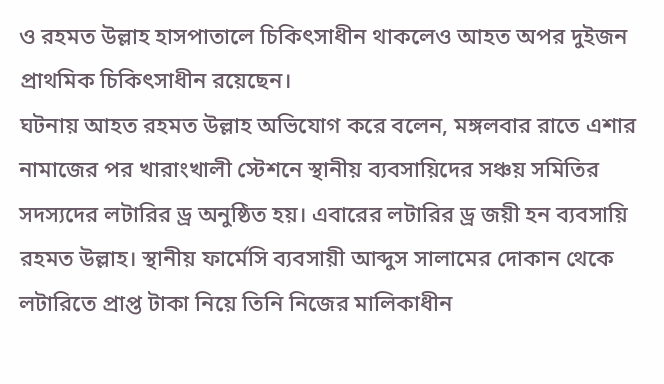ও রহমত উল্লাহ হাসপাতালে চিকিৎসাধীন থাকলেও আহত অপর দুইজন প্রাথমিক চিকিৎসাধীন রয়েছেন।
ঘটনায় আহত রহমত উল্লাহ অভিযোগ করে বলেন, মঙ্গলবার রাতে এশার নামাজের পর খারাংখালী স্টেশনে স্থানীয় ব্যবসায়িদের সঞ্চয় সমিতির সদস্যদের লটারির ড্র অনুষ্ঠিত হয়। এবারের লটারির ড্র জয়ী হন ব্যবসায়ি রহমত উল্লাহ। স্থানীয় ফার্মেসি ব্যবসায়ী আব্দুস সালামের দোকান থেকে লটারিতে প্রাপ্ত টাকা নিয়ে তিনি নিজের মালিকাধীন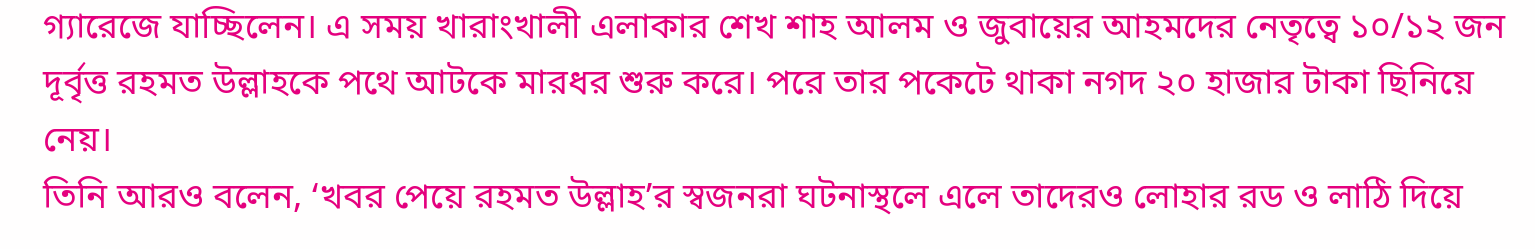গ্যারেজে যাচ্ছিলেন। এ সময় খারাংখালী এলাকার শেখ শাহ আলম ও জুবায়ের আহমদের নেতৃত্বে ১০/১২ জন দূর্বৃত্ত রহমত উল্লাহকে পথে আটকে মারধর শুরু করে। পরে তার পকেটে থাকা নগদ ২০ হাজার টাকা ছিনিয়ে নেয়।
তিনি আরও বলেন, ‘খবর পেয়ে রহমত উল্লাহ’র স্বজনরা ঘটনাস্থলে এলে তাদেরও লোহার রড ও লাঠি দিয়ে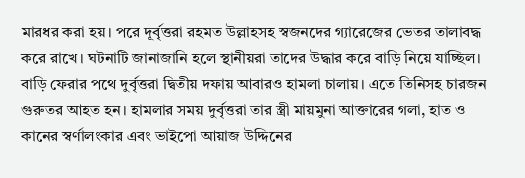মারধর করা হয়। পরে দূর্বৃত্তরা রহমত উল্লাহসহ স্বজনদের গ্যারেজের ভেতর তালাবদ্ধ করে রাখে। ঘটনাটি জানাজানি হলে স্থানীয়রা তাদের উদ্ধার করে বাড়ি নিয়ে যাচ্ছিল। বাড়ি ফেরার পথে দুর্বৃত্তরা দ্বিতীয় দফায় আবারও হামলা চালায়। এতে তিনিসহ চারজন গুরুতর আহত হন। হামলার সময় দুর্বৃত্তরা তার স্ত্রী মায়মুনা আক্তারের গলা, হাত ও কানের স্বর্ণালংকার এবং ভাইপো আয়াজ উদ্দিনের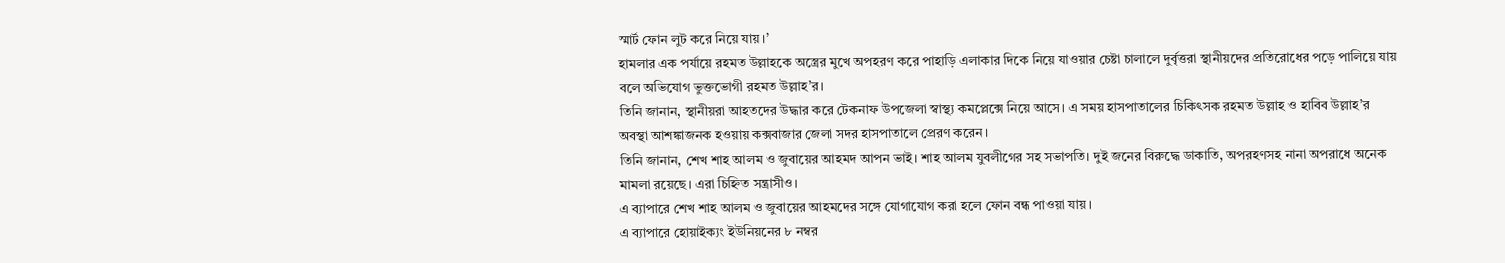স্মার্ট ফোন লুট করে নিয়ে যায়।’
হামলার এক পর্যায়ে রহমত উল্লাহকে অস্ত্রের মুখে অপহরণ করে পাহাড়ি এলাকার দিকে নিয়ে যাওয়ার চেষ্টা চালালে দুর্বৃত্তরা স্থানীয়দের প্রতিরোধের পড়ে পালিয়ে যায় বলে অভিযোগ ভুক্তভোগী রহমত উল্লাহ’র।
তিনি জানান, স্থানীয়রা আহতদের উদ্ধার করে টেকনাফ উপজেলা স্বাস্থ্য কমপ্লেক্সে নিয়ে আসে। এ সময় হাসপাতালের চিকিৎসক রহমত উল্লাহ ও হাবিব উল্লাহ’র অবস্থা আশঙ্কাজনক হওয়ায় কক্সবাজার জেলা সদর হাসপাতালে প্রেরণ করেন।
তিনি জানান, শেখ শাহ আলম ও জুবায়ের আহমদ আপন ভাই। শাহ আলম যুবলীগের সহ সভাপতি। দুই জনের বিরুদ্ধে ডাকাতি, অপরহণসহ নানা অপরাধে অনেক মামলা রয়েছে। এরা চিহ্নিত সন্ত্রাসীও।
এ ব্যাপারে শেখ শাহ আলম ও জুবায়ের আহমদের সঙ্গে যোগাযোগ করা হলে ফোন বন্ধ পাওয়া যায়।
এ ব্যাপারে হোয়াইক্যং ইউনিয়নের ৮ নম্বর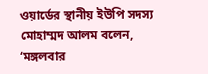ওয়ার্ডের স্থানীয় ইউপি সদস্য মোহাম্মদ আলম বলেন, ‘মঙ্গলবার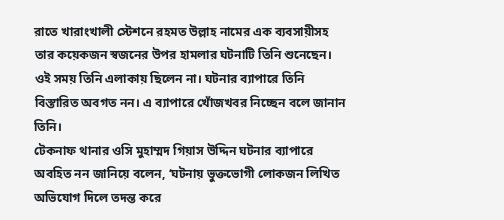রাতে খারাংখালী স্টেশনে রহমত উল্লাহ নামের এক ব্যবসায়ীসহ তার কয়েকজন স্বজনের উপর হামলার ঘটনাটি তিনি শুনেছেন। ওই সময় তিনি এলাকায় ছিলেন না। ঘটনার ব্যাপারে তিনি বিস্তারিত অবগত নন। এ ব্যাপারে খোঁজখবর নিচ্ছেন বলে জানান তিনি।
টেকনাফ থানার ওসি মুহাম্মদ গিয়াস উদ্দিন ঘটনার ব্যাপারে অবহিত নন জানিয়ে বলেন, ‘ঘটনায় ভুক্তভোগী লোকজন লিখিত অভিযোগ দিলে তদন্ত করে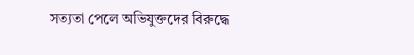সত্যতা পেলে অভিযুক্তদের বিরুদ্ধে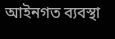আইনগত ব্যবস্থা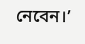নেবেন।’